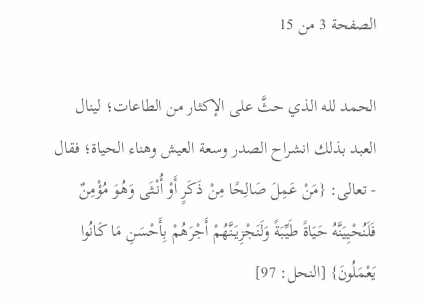الصفحة 3 من 15

الحمد لله الذي حثَّ على الإكثار من الطاعات؛ لينال العبد بذلك انشراح الصدر وسعة العيش وهناء الحياة؛ فقال - تعالى: {مَنْ عَمِلَ صَالِحًا مِنْ ذَكَرٍ أَوْ أُنْثَى وَهُوَ مُؤْمِنٌ فَلَنُحْيِيَنَّهُ حَيَاةً طَيِّبَةً وَلَنَجْزِيَنَّهُمْ أَجْرَهُمْ بِأَحْسَنِ مَا كَانُوا يَعْمَلُونَ} [النحل: 97]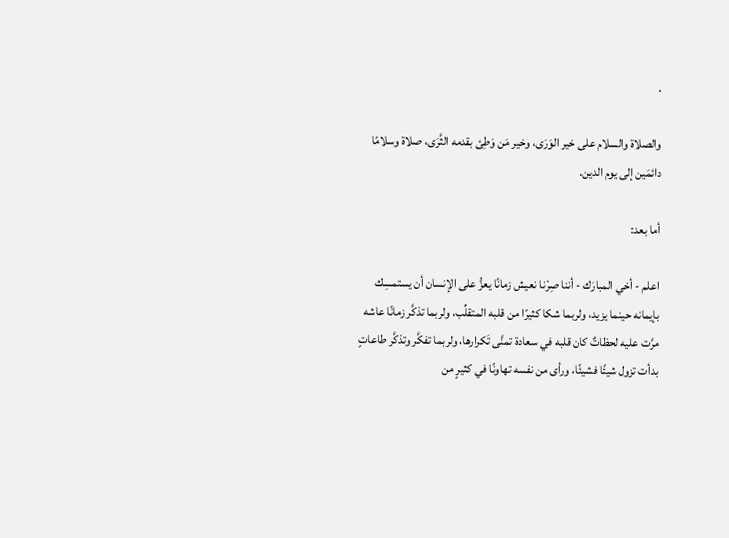.

والصلاة والسلام على خير الوَرَى، وخير مَن وَطِئ بقدمه الثَّرَى، صلاة وسلامًا دائمَين إلى يوم الدين.

أما بعد:

اعلم - أخي المبارَك - أننا صِرْنا نعيش زمانًا يعزُّ على الإنسان أن يستمسِك بإيمانه حينما يزيد، ولربما شكا كثيرًا من قلبه المتقلِّب، ولربما تذكَّر زمانًا عاشه مرَّت عليه لحظاتٌ كان قلبه في سعادة تمنَّى تَكرارها، ولربما تفكَّر وتذكَّر طاعاتٍ بدأت تزول شيئًا فشيئًا، ورأى من نفسه تهاونًا في كثيرٍ من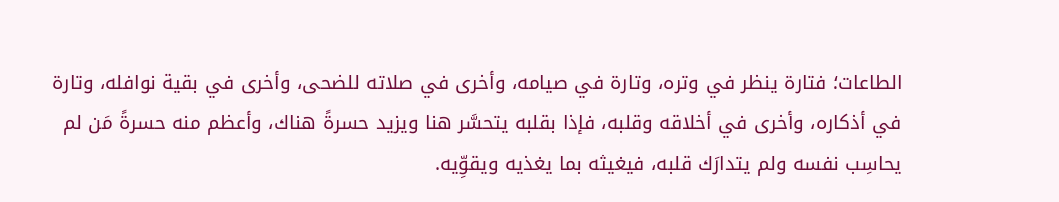الطاعات؛ فتارة ينظر في وتره، وتارة في صيامه، وأخرى في صلاته للضحى، وأخرى في بقية نوافله، وتارة في أذكاره، وأخرى في أخلاقه وقلبه، فإذا بقلبه يتحسَّر هنا ويزيد حسرةً هناك، وأعظم منه حسرةً مَن لم يحاسِب نفسه ولم يتدارَك قلبه، فيغيثه بما يغذيه ويقوِّيه.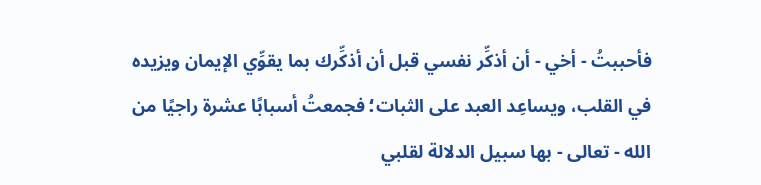فأحببتُ - أخي - أن أذكِّر نفسي قبل أن أذكِّرك بما يقوِّي الإيمان ويزيده في القلب، ويساعِد العبد على الثبات؛ فجمعتُ أسبابًا عشرة راجيًا من الله - تعالى - بها سبيل الدلالة لقلبي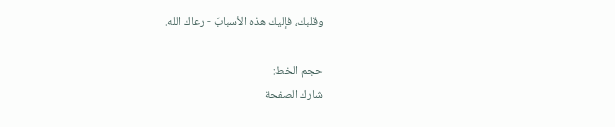وقلبك، فإليك هذه الأسبابَ - رعاك الله.

حجم الخط:
شارك الصفحة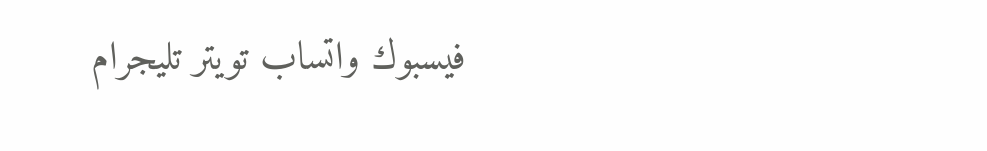فيسبوك واتساب تويتر تليجرام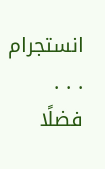انستجرام
. . .
فضلًا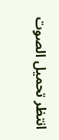انتظر تحميل الصوت